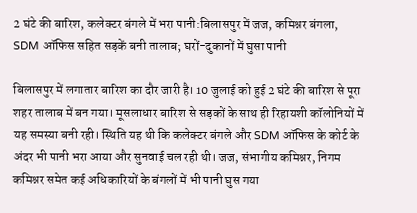2 घंटे की बारिश, कलेक्टर बंगले में भरा पानी:बिलासपुर में जज, कमिश्नर बंगला, SDM ऑफिस सहित सड़कें बनी तालाब; घरों-दुकानों में घुसा पानी

बिलासपुर में लगातार बारिश का दौर जारी है। 10 जुलाई को हुई 2 घंटे की बारिश से पूरा शहर तालाब में बन गया। मूसलाधार बारिश से सड़कों के साथ ही रिहायशी कॉलोनियों में यह समस्या बनी रही। स्थिति यह थी कि कलेक्टर बंगले और SDM ऑफिस के कोर्ट के अंदर भी पानी भरा आया और सुनवाई चल रही थी। जज, संभागीय कमिश्नर, निगम कमिश्नर समेत कई अधिकारियों के बंगलों में भी पानी घुस गया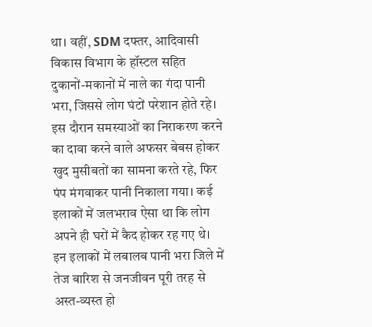था। वहीं, SDM दफ्तर, आदिवासी विकास विभाग के हॉस्टल सहित दुकानों-मकानों में नाले का गंदा पानी भरा, जिससे लोग घंटों परेशान होते रहे। इस दौरान समस्याओं का निराकरण करने का दावा करने वाले अफसर बेबस होकर खुद मुसीबतों का सामना करते रहे, फिर पंप मंगवाकर पानी निकाला गया। कई इलाकों में जलभराव ऐसा था कि लोग अपने ही घरों में कैद होकर रह गए थे। इन इलाकों में लबालब पानी भरा जिले में तेज बारिश से जनजीवन पूरी तरह से अस्त-व्यस्त हो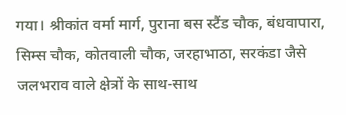गया। श्रीकांत वर्मा मार्ग, पुराना बस स्टैंड चौक, बंधवापारा, सिम्स चौक, कोतवाली चौक, जरहाभाठा, सरकंडा जैसे जलभराव वाले क्षेत्रों के साथ-साथ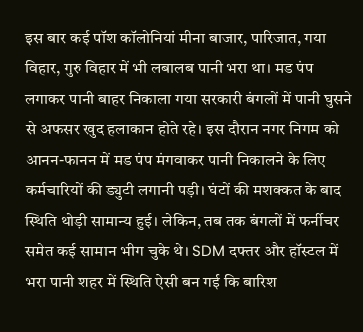इस बार कई पॉश कॉलोनियां मीना बाजार, पारिजात, गया विहार, गुरु विहार में भी लबालब पानी भरा था। मड पंप लगाकर पानी बाहर निकाला गया सरकारी बंगलों में पानी घुसने से अफसर खुद हलाकान होते रहे। इस दौरान नगर निगम को आनन-फानन में मड पंप मंगवाकर पानी निकालने के लिए कर्मचारियों की ड्युटी लगानी पड़ी। घंटों की मशक्कत के बाद स्थिति थोड़ी सामान्य हुई। लेकिन, तब तक बंगलों में फर्नीचर समेत कई सामान भीग चुके थे। SDM दफ्तर और हॉस्टल में भरा पानी शहर में स्थिति ऐसी बन गई कि बारिश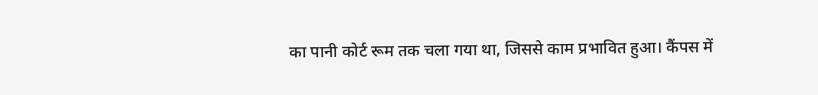का पानी कोर्ट रूम तक चला गया था, जिससे काम प्रभावित हुआ। कैंपस में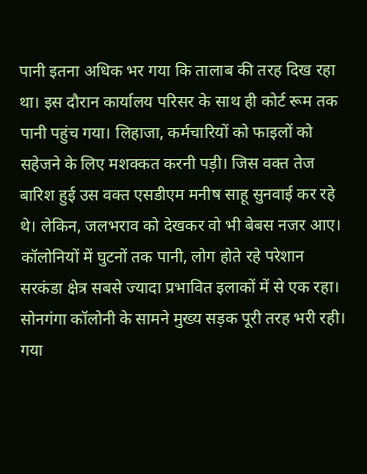पानी इतना अधिक भर गया कि तालाब की तरह दिख रहा था। इस दौरान कार्यालय परिसर के साथ ही कोर्ट रूम तक पानी पहुंच गया। लिहाजा, कर्मचारियों को फाइलों को सहेजने के लिए मशक्कत करनी पड़ी। जिस वक्त तेज बारिश हुई उस वक्त एसडीएम मनीष साहू सुनवाई कर रहे थे। लेकिन, जलभराव को देखकर वो भी बेबस नजर आए। कॉलोनियों में घुटनों तक पानी, लोग होते रहे परेशान सरकंडा क्षेत्र सबसे ज्यादा प्रभावित इलाकों में से एक रहा। सोनगंगा कॉलोनी के सामने मुख्य सड़क पूरी तरह भरी रही। गया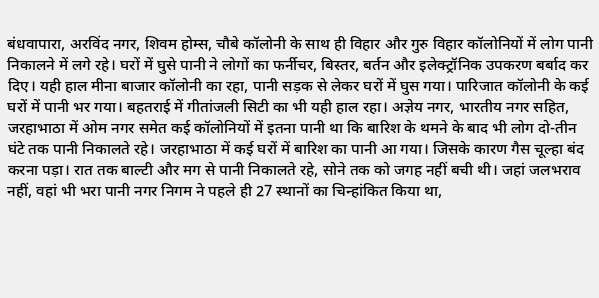बंधवापारा, अरविंद नगर, शिवम होम्स, चौबे कॉलोनी के साथ ही विहार और गुरु विहार कॉलोनियों में लोग पानी निकालने में लगे रहे। घरों में घुसे पानी ने लोगों का फर्नीचर, बिस्तर, बर्तन और इलेक्ट्रॉनिक उपकरण बर्बाद कर दिए। यही हाल मीना बाजार कॉलोनी का रहा, पानी सड़क से लेकर घरों में घुस गया। पारिजात कॉलोनी के कई घरों में पानी भर गया। बहतराई में गीतांजली सिटी का भी यही हाल रहा। अज्ञेय नगर, भारतीय नगर सहित, जरहाभाठा में ओम नगर समेत कई कॉलोनियों में इतना पानी था कि बारिश के थमने के बाद भी लोग दो-तीन घंटे तक पानी निकालते रहे। जरहाभाठा में कई घरों में बारिश का पानी आ गया। जिसके कारण गैस चूल्हा बंद करना पड़ा। रात तक बाल्टी और मग से पानी निकालते रहे, सोने तक को जगह नहीं बची थी। जहां जलभराव नहीं, वहां भी भरा पानी नगर निगम ने पहले ही 27 स्थानों का चिन्हांकित किया था,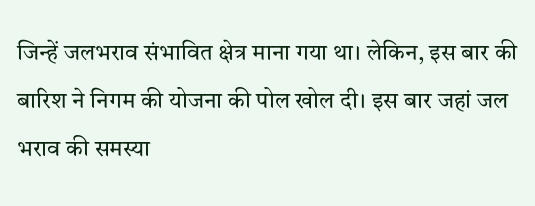जिन्हें जलभराव संभावित क्षेत्र माना गया था। लेकिन, इस बार की बारिश ने निगम की योजना की पोल खोल दी। इस बार जहां जल भराव की समस्या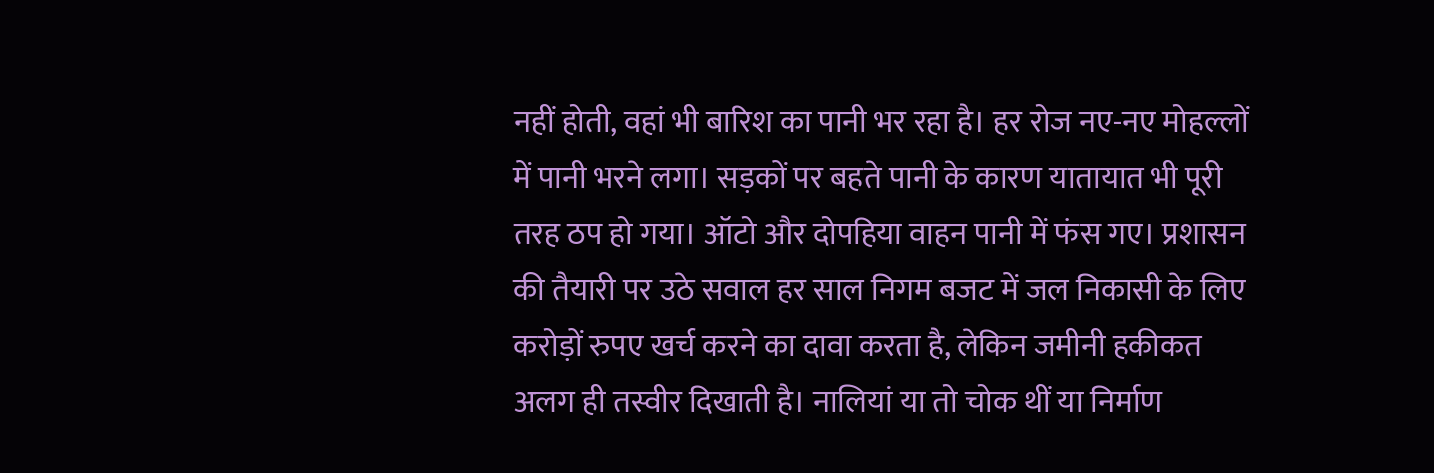नहीं होती, वहां भी बारिश का पानी भर रहा है। हर रोज नए-नए मोहल्लों में पानी भरने लगा। सड़कों पर बहते पानी के कारण यातायात भी पूरी तरह ठप हो गया। ऑटो और दोपहिया वाहन पानी में फंस गए। प्रशासन की तैयारी पर उठे सवाल हर साल निगम बजट में जल निकासी के लिए करोड़ों रुपए खर्च करने का दावा करता है, लेकिन जमीनी हकीकत अलग ही तस्वीर दिखाती है। नालियां या तो चोक थीं या निर्माण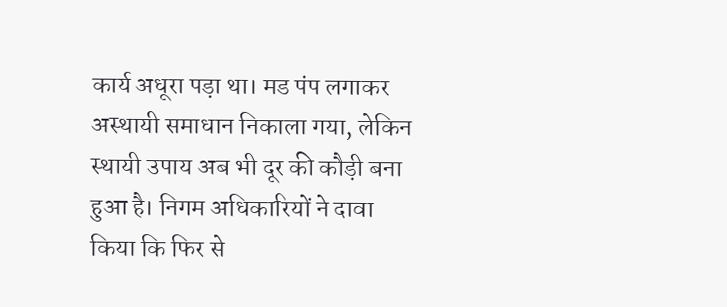कार्य अधूरा पड़ा था। मड पंप लगाकर अस्थायी समाधान निकाला गया, लेकिन स्थायी उपाय अब भी दूर की कौड़ी बना हुआ है। निगम अधिकारियों ने दावा किया कि फिर से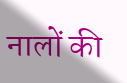नालों की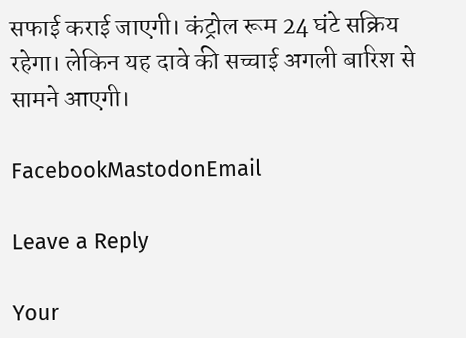सफाई कराई जाएगी। कंट्रोल रूम 24 घंटे सक्रिय रहेगा। लेकिन यह दावे की सच्चाई अगली बारिश से सामने आएगी।

FacebookMastodonEmail

Leave a Reply

Your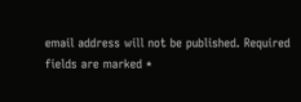email address will not be published. Required fields are marked *